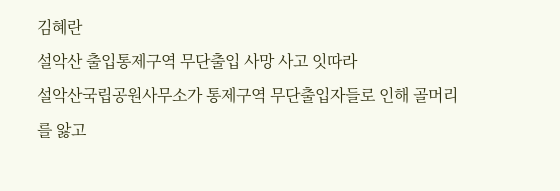김혜란
설악산 출입통제구역 무단출입 사망 사고 잇따라
설악산국립공원사무소가 통제구역 무단출입자들로 인해 골머리를 앓고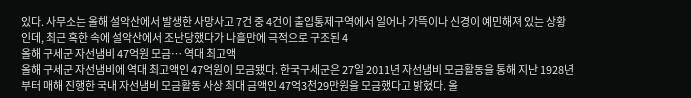있다. 사무소는 올해 설악산에서 발생한 사망사고 7건 중 4건이 출입통제구역에서 일어나 가뜩이나 신경이 예민해져 있는 상황인데, 최근 혹한 속에 설악산에서 조난당했다가 나흘만에 극적으로 구조된 4
올해 구세군 자선냄비 47억원 모금… 역대 최고액
올해 구세군 자선냄비에 역대 최고액인 47억원이 모금됐다. 한국구세군은 27일 2011년 자선냄비 모금활동을 통해 지난 1928년부터 매해 진행한 국내 자선냄비 모금활동 사상 최대 금액인 47억3천29만원을 모금했다고 밝혔다. 올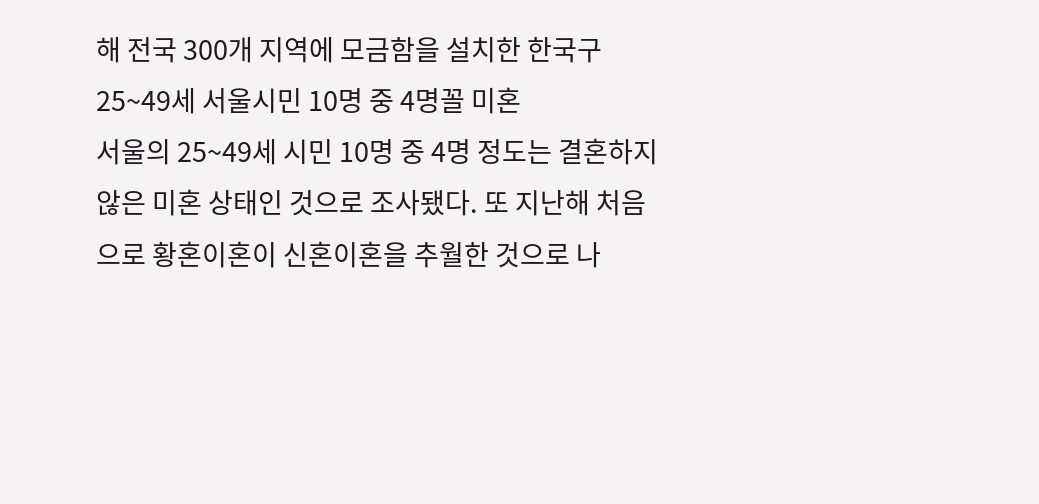해 전국 300개 지역에 모금함을 설치한 한국구
25~49세 서울시민 10명 중 4명꼴 미혼
서울의 25~49세 시민 10명 중 4명 정도는 결혼하지 않은 미혼 상태인 것으로 조사됐다. 또 지난해 처음으로 황혼이혼이 신혼이혼을 추월한 것으로 나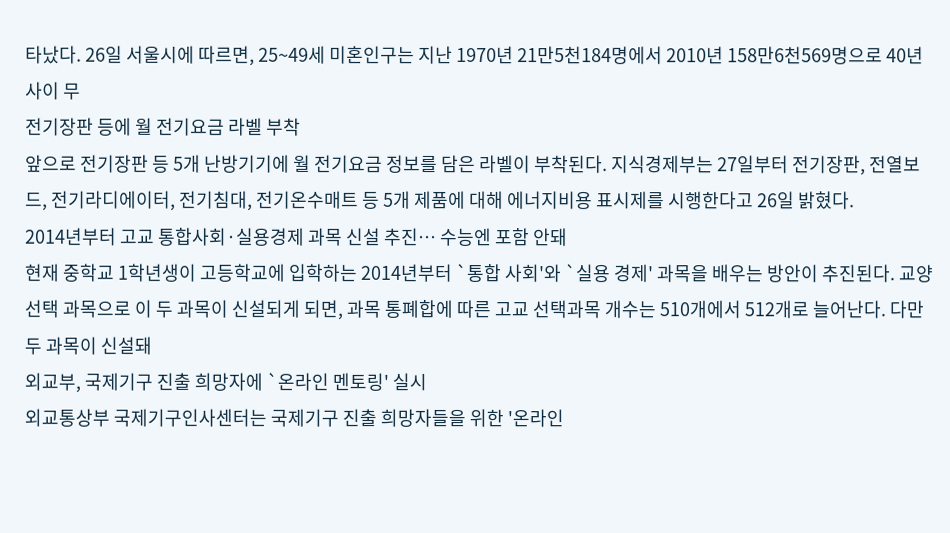타났다. 26일 서울시에 따르면, 25~49세 미혼인구는 지난 1970년 21만5천184명에서 2010년 158만6천569명으로 40년 사이 무
전기장판 등에 월 전기요금 라벨 부착
앞으로 전기장판 등 5개 난방기기에 월 전기요금 정보를 담은 라벨이 부착된다. 지식경제부는 27일부터 전기장판, 전열보드, 전기라디에이터, 전기침대, 전기온수매트 등 5개 제품에 대해 에너지비용 표시제를 시행한다고 26일 밝혔다.
2014년부터 고교 통합사회·실용경제 과목 신설 추진… 수능엔 포함 안돼
현재 중학교 1학년생이 고등학교에 입학하는 2014년부터 `통합 사회'와 `실용 경제' 과목을 배우는 방안이 추진된다. 교양선택 과목으로 이 두 과목이 신설되게 되면, 과목 통폐합에 따른 고교 선택과목 개수는 510개에서 512개로 늘어난다. 다만 두 과목이 신설돼
외교부, 국제기구 진출 희망자에 `온라인 멘토링' 실시
외교통상부 국제기구인사센터는 국제기구 진출 희망자들을 위한 '온라인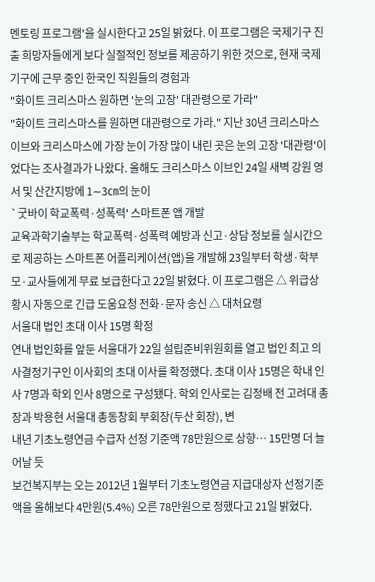멘토링 프로그램'을 실시한다고 25일 밝혔다. 이 프로그램은 국제기구 진출 희망자들에게 보다 실절적인 정보를 제공하기 위한 것으로, 현재 국제 기구에 근무 중인 한국인 직원들의 경험과
"화이트 크리스마스 원하면 '눈의 고장' 대관령으로 가라"
"화이트 크리스마스를 원하면 대관령으로 가라." 지난 30년 크리스마스 이브와 크리스마스에 가장 눈이 가장 많이 내린 곳은 눈의 고장 '대관령'이었다는 조사결과가 나왔다. 올해도 크리스마스 이브인 24일 새벽 강원 영서 및 산간지방에 1∼3㎝의 눈이
`굿바이 학교폭력·성폭력' 스마트폰 앱 개발
교육과학기술부는 학교폭력·성폭력 예방과 신고·상담 정보를 실시간으로 제공하는 스마트폰 어플리케이션(앱)을 개발해 23일부터 학생·학부모·교사들에게 무료 보급한다고 22일 밝혔다. 이 프로그램은 △ 위급상황시 자동으로 긴급 도움요청 전화·문자 송신 △ 대처요령
서울대 법인 초대 이사 15명 확정
연내 법인화를 앞둔 서울대가 22일 설립준비위원회를 열고 법인 최고 의사결정기구인 이사회의 초대 이사를 확정했다. 초대 이사 15명은 학내 인사 7명과 학외 인사 8명으로 구성됐다. 학외 인사로는 김정배 전 고려대 총장과 박용현 서울대 총동창회 부회장(두산 회장), 변
내년 기초노령연금 수급자 선정 기준액 78만원으로 상향… 15만명 더 늘어날 듯
보건복지부는 오는 2012년 1월부터 기초노령연금 지급대상자 선정기준액을 올해보다 4만원(5.4%) 오른 78만원으로 정했다고 21일 밝혔다.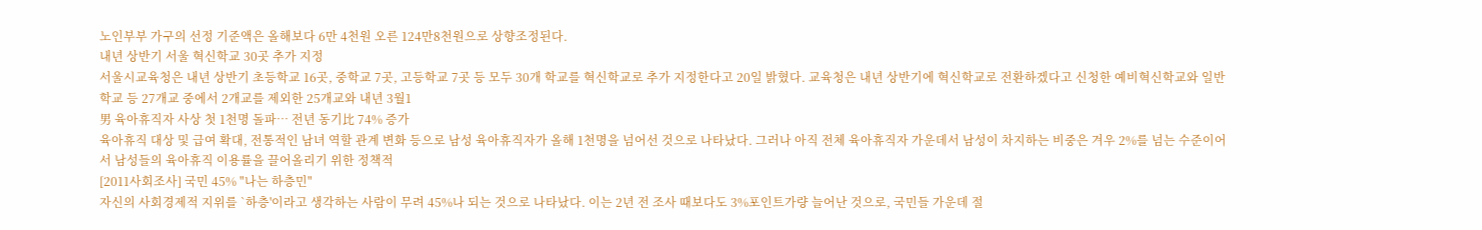노인부부 가구의 선정 기준액은 올해보다 6만 4천원 오른 124만8천원으로 상향조정된다.
내년 상반기 서울 혁신학교 30곳 추가 지정
서울시교육청은 내년 상반기 초등학교 16곳, 중학교 7곳, 고등학교 7곳 등 모두 30개 학교를 혁신학교로 추가 지정한다고 20일 밝혔다. 교육청은 내년 상반기에 혁신학교로 전환하겠다고 신청한 예비혁신학교와 일반학교 등 27개교 중에서 2개교를 제외한 25개교와 내년 3월1
男 육아휴직자 사상 첫 1천명 돌파… 전년 동기比 74% 증가
육아휴직 대상 및 급여 확대, 전통적인 남녀 역할 관계 변화 등으로 남성 육아휴직자가 올해 1천명을 넘어선 것으로 나타났다. 그러나 아직 전체 육아휴직자 가운데서 남성이 차지하는 비중은 겨우 2%를 넘는 수준이어서 남성들의 육아휴직 이용률을 끌어올리기 위한 정책적
[2011사회조사] 국민 45% "나는 하층민"
자신의 사회경제적 지위를 `하층'이라고 생각하는 사람이 무려 45%나 되는 것으로 나타났다. 이는 2년 전 조사 때보다도 3%포인트가량 늘어난 것으로, 국민들 가운데 절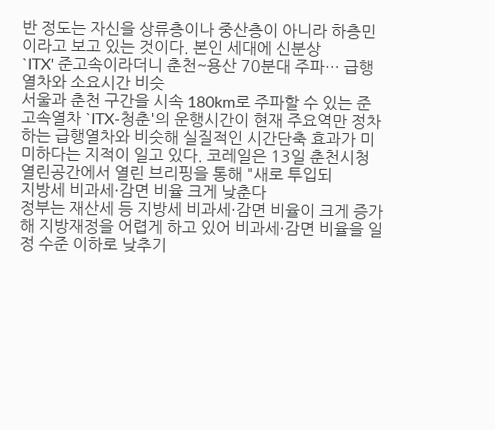반 정도는 자신을 상류층이나 중산층이 아니라 하층민이라고 보고 있는 것이다. 본인 세대에 신분상
`ITX' 준고속이라더니 춘천~용산 70분대 주파… 급행열차와 소요시간 비슷
서울과 춘천 구간을 시속 180km로 주파할 수 있는 준고속열차 `ITX-청춘'의 운행시간이 현재 주요역만 정차하는 급행열차와 비슷해 실질적인 시간단축 효과가 미미하다는 지적이 일고 있다. 코레일은 13일 춘천시청 열린공간에서 열린 브리핑을 통해 "새로 투입되
지방세 비과세·감면 비율 크게 낮춘다
정부는 재산세 등 지방세 비과세·감면 비율이 크게 증가해 지방재정을 어렵게 하고 있어 비과세·감면 비율을 일정 수준 이하로 낮추기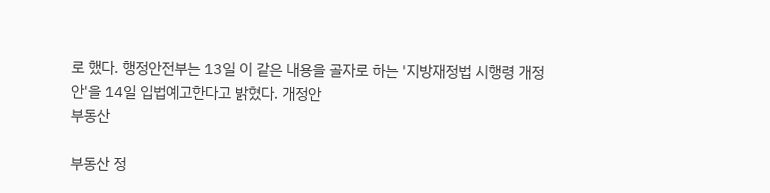로 했다. 행정안전부는 13일 이 같은 내용을 골자로 하는 '지방재정법 시행령 개정안'을 14일 입법예고한다고 밝혔다. 개정안
부동산

부동산 정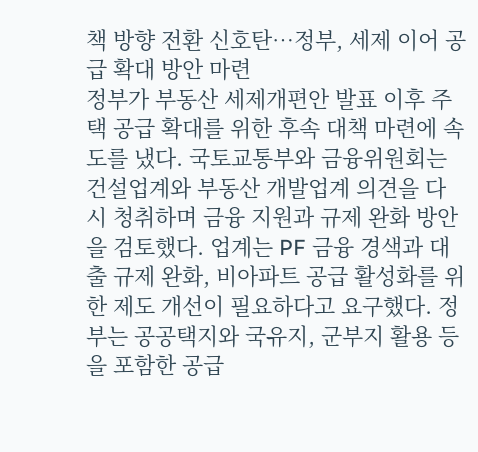책 방향 전환 신호탄…정부, 세제 이어 공급 확대 방안 마련
정부가 부동산 세제개편안 발표 이후 주택 공급 확대를 위한 후속 대책 마련에 속도를 냈다. 국토교통부와 금융위원회는 건설업계와 부동산 개발업계 의견을 다시 청취하며 금융 지원과 규제 완화 방안을 검토했다. 업계는 PF 금융 경색과 대출 규제 완화, 비아파트 공급 활성화를 위한 제도 개선이 필요하다고 요구했다. 정부는 공공택지와 국유지, 군부지 활용 등을 포함한 공급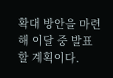확대 방안을 마련해 이달 중 발표할 계획이다.